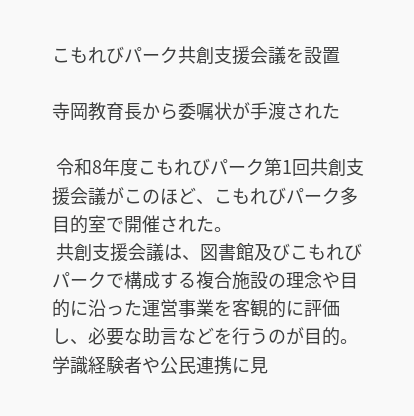こもれびパーク共創支援会議を設置

寺岡教育長から委嘱状が手渡された

 令和8年度こもれびパーク第1回共創支援会議がこのほど、こもれびパーク多目的室で開催された。
 共創支援会議は、図書館及びこもれびパークで構成する複合施設の理念や目的に沿った運営事業を客観的に評価し、必要な助言などを行うのが目的。学識経験者や公民連携に見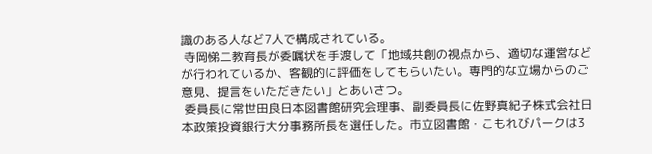識のある人など7人で構成されている。
 寺岡悌二教育長が委嘱状を手渡して「地域共創の視点から、適切な運営などが行われているか、客観的に評価をしてもらいたい。専門的な立場からのご意見、提言をいただきたい」とあいさつ。
 委員長に常世田良日本図書館研究会理事、副委員長に佐野真紀子株式会社日本政策投資銀行大分事務所長を選任した。市立図書館・こもれびパークは3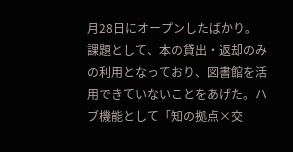月28日にオープンしたばかり。課題として、本の貸出・返却のみの利用となっており、図書館を活用できていないことをあげた。ハブ機能として「知の拠点×交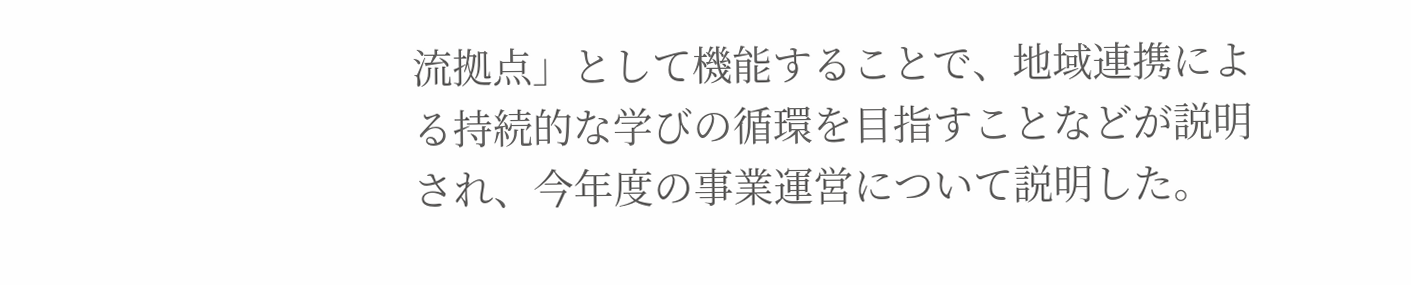流拠点」として機能することで、地域連携による持続的な学びの循環を目指すことなどが説明され、今年度の事業運営について説明した。